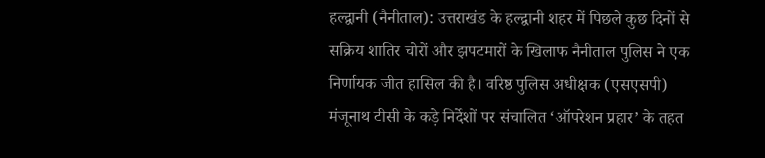हल्द्वानी (नैनीताल): उत्तराखंड के हल्द्वानी शहर में पिछले कुछ दिनों से सक्रिय शातिर चोरों और झपटमारों के खिलाफ नैनीताल पुलिस ने एक निर्णायक जीत हासिल की है। वरिष्ठ पुलिस अधीक्षक (एसएसपी) मंजूनाथ टीसी के कड़े निर्देशों पर संचालित ‘ऑपरेशन प्रहार’ के तहत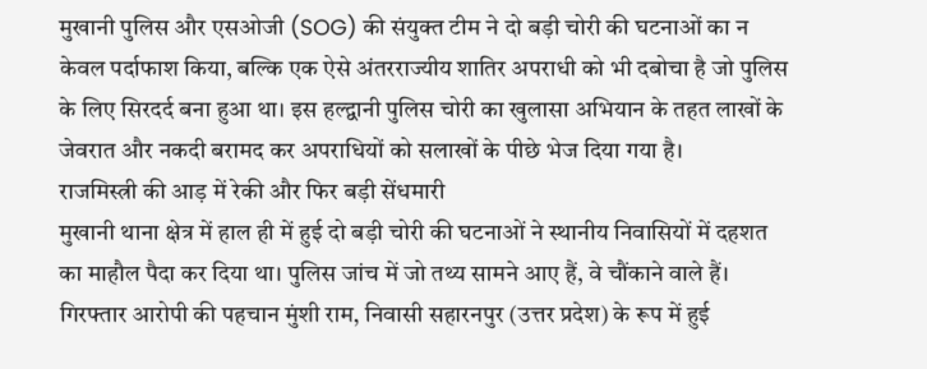मुखानी पुलिस और एसओजी (SOG) की संयुक्त टीम ने दो बड़ी चोरी की घटनाओं का न केवल पर्दाफाश किया, बल्कि एक ऐसे अंतरराज्यीय शातिर अपराधी को भी दबोचा है जो पुलिस के लिए सिरदर्द बना हुआ था। इस हल्द्वानी पुलिस चोरी का खुलासा अभियान के तहत लाखों के जेवरात और नकदी बरामद कर अपराधियों को सलाखों के पीछे भेज दिया गया है।
राजमिस्त्री की आड़ में रेकी और फिर बड़ी सेंधमारी
मुखानी थाना क्षेत्र में हाल ही में हुई दो बड़ी चोरी की घटनाओं ने स्थानीय निवासियों में दहशत का माहौल पैदा कर दिया था। पुलिस जांच में जो तथ्य सामने आए हैं, वे चौंकाने वाले हैं। गिरफ्तार आरोपी की पहचान मुंशी राम, निवासी सहारनपुर (उत्तर प्रदेश) के रूप में हुई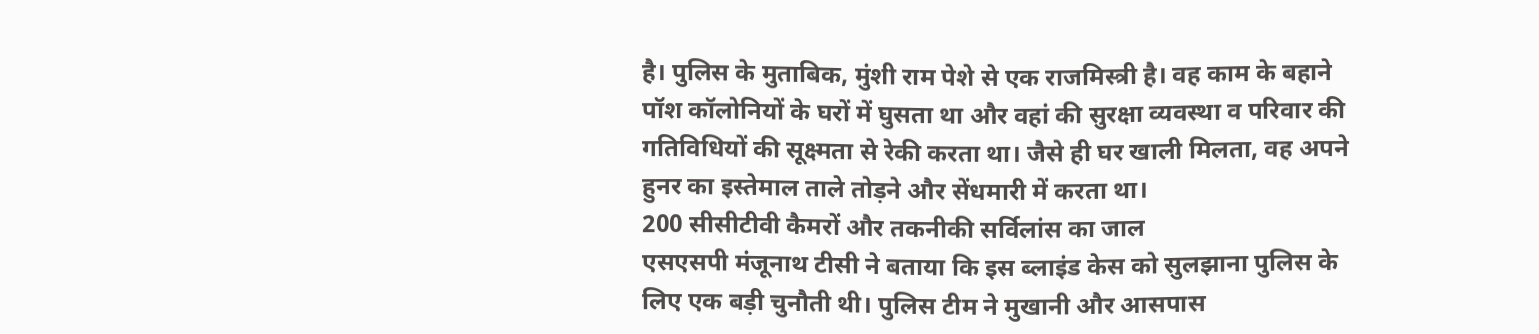है। पुलिस के मुताबिक, मुंशी राम पेशे से एक राजमिस्त्री है। वह काम के बहाने पॉश कॉलोनियों के घरों में घुसता था और वहां की सुरक्षा व्यवस्था व परिवार की गतिविधियों की सूक्ष्मता से रेकी करता था। जैसे ही घर खाली मिलता, वह अपने हुनर का इस्तेमाल ताले तोड़ने और सेंधमारी में करता था।
200 सीसीटीवी कैमरों और तकनीकी सर्विलांस का जाल
एसएसपी मंजूनाथ टीसी ने बताया कि इस ब्लाइंड केस को सुलझाना पुलिस के लिए एक बड़ी चुनौती थी। पुलिस टीम ने मुखानी और आसपास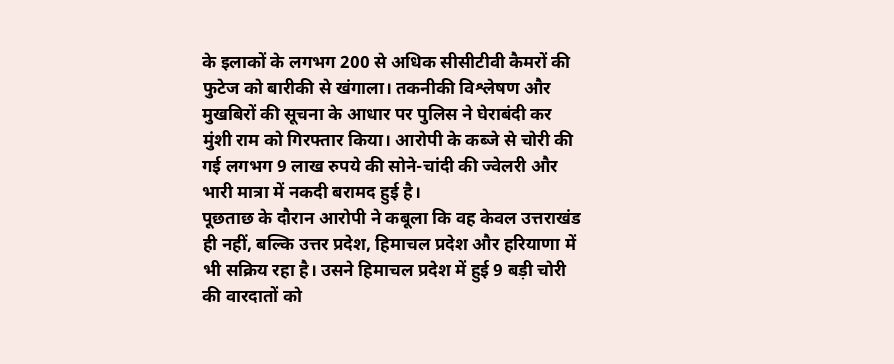के इलाकों के लगभग 200 से अधिक सीसीटीवी कैमरों की फुटेज को बारीकी से खंगाला। तकनीकी विश्लेषण और मुखबिरों की सूचना के आधार पर पुलिस ने घेराबंदी कर मुंशी राम को गिरफ्तार किया। आरोपी के कब्जे से चोरी की गई लगभग 9 लाख रुपये की सोने-चांदी की ज्वेलरी और भारी मात्रा में नकदी बरामद हुई है।
पूछताछ के दौरान आरोपी ने कबूला कि वह केवल उत्तराखंड ही नहीं, बल्कि उत्तर प्रदेश, हिमाचल प्रदेश और हरियाणा में भी सक्रिय रहा है। उसने हिमाचल प्रदेश में हुई 9 बड़ी चोरी की वारदातों को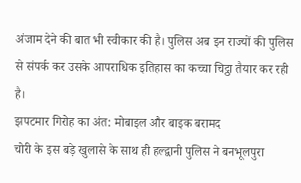अंजाम देने की बात भी स्वीकार की है। पुलिस अब इन राज्यों की पुलिस से संपर्क कर उसके आपराधिक इतिहास का कच्चा चिट्ठा तैयार कर रही है।
झपटमार गिरोह का अंत: मोबाइल और बाइक बरामद
चोरी के इस बड़े खुलासे के साथ ही हल्द्वानी पुलिस ने बनभूलपुरा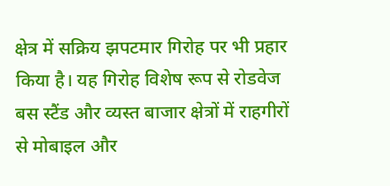क्षेत्र में सक्रिय झपटमार गिरोह पर भी प्रहार किया है। यह गिरोह विशेष रूप से रोडवेज बस स्टैंड और व्यस्त बाजार क्षेत्रों में राहगीरों से मोबाइल और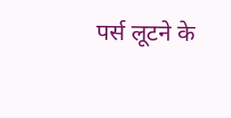पर्स लूटने के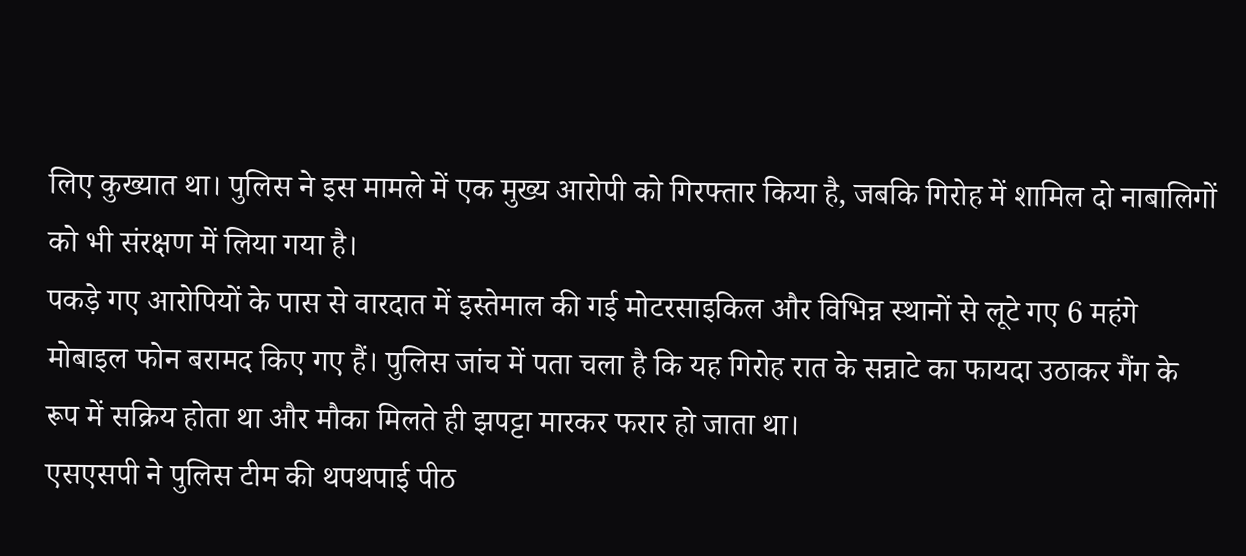लिए कुख्यात था। पुलिस ने इस मामले में एक मुख्य आरोपी को गिरफ्तार किया है, जबकि गिरोह में शामिल दो नाबालिगों को भी संरक्षण में लिया गया है।
पकड़े गए आरोपियों के पास से वारदात में इस्तेमाल की गई मोटरसाइकिल और विभिन्न स्थानों से लूटे गए 6 महंगे मोबाइल फोन बरामद किए गए हैं। पुलिस जांच में पता चला है कि यह गिरोह रात के सन्नाटे का फायदा उठाकर गैंग के रूप में सक्रिय होता था और मौका मिलते ही झपट्टा मारकर फरार हो जाता था।
एसएसपी ने पुलिस टीम की थपथपाई पीठ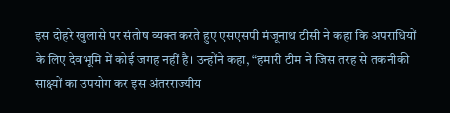इस दोहरे खुलासे पर संतोष व्यक्त करते हुए एसएसपी मंजूनाथ टीसी ने कहा कि अपराधियों के लिए देवभूमि में कोई जगह नहीं है। उन्होंने कहा, “हमारी टीम ने जिस तरह से तकनीकी साक्ष्यों का उपयोग कर इस अंतरराज्यीय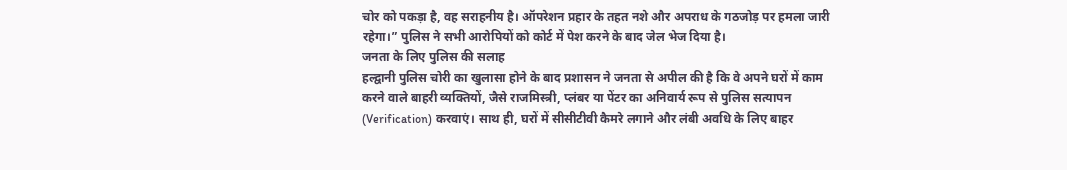चोर को पकड़ा है, वह सराहनीय है। ऑपरेशन प्रहार के तहत नशे और अपराध के गठजोड़ पर हमला जारी रहेगा।” पुलिस ने सभी आरोपियों को कोर्ट में पेश करने के बाद जेल भेज दिया है।
जनता के लिए पुलिस की सलाह
हल्द्वानी पुलिस चोरी का खुलासा होने के बाद प्रशासन ने जनता से अपील की है कि वे अपने घरों में काम करने वाले बाहरी व्यक्तियों, जैसे राजमिस्त्री, प्लंबर या पेंटर का अनिवार्य रूप से पुलिस सत्यापन (Verification) करवाएं। साथ ही, घरों में सीसीटीवी कैमरे लगाने और लंबी अवधि के लिए बाहर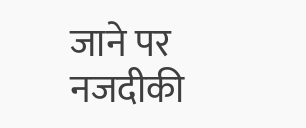जाने पर नजदीकी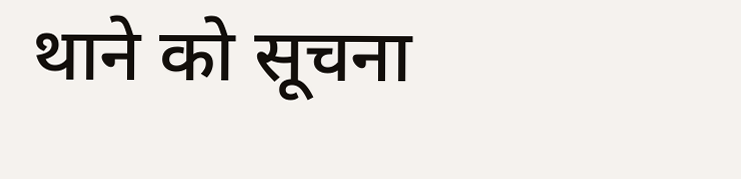थाने को सूचना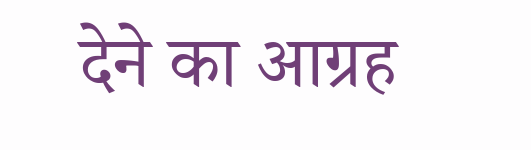देने का आग्रह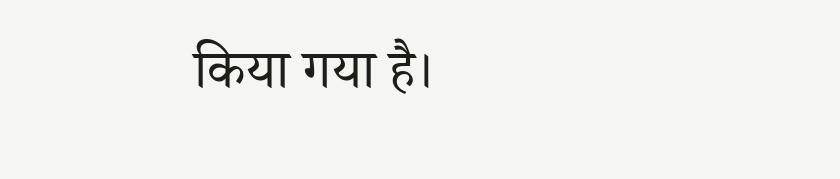किया गया है।